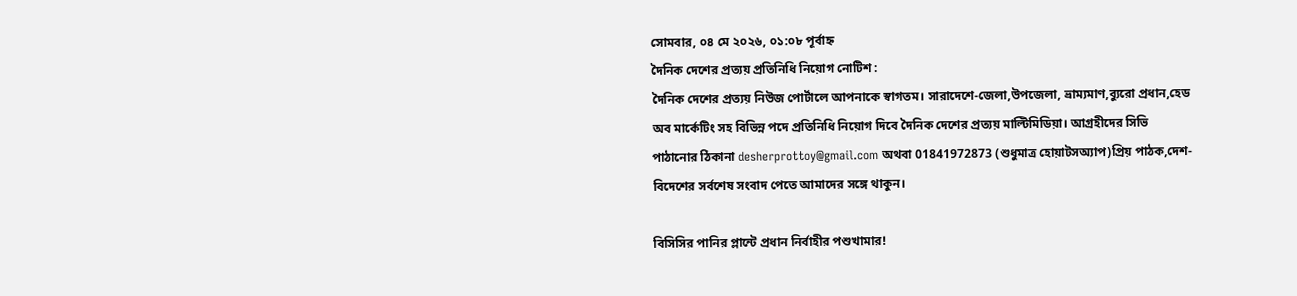সোমবার, ০৪ মে ২০২৬, ০১:০৮ পূর্বাহ্ন
দৈনিক দেশের প্রত্যয় প্রতিনিধি নিয়োগ নোটিশ :
দৈনিক দেশের প্রত্যয় নিউজ পোর্টালে আপনাকে স্বাগতম। সারাদেশে-জেলা,উপজেলা, ভ্রাম্যমাণ,ব্যুরো প্রধান,হেড অব মার্কেটিং সহ বিভিন্ন পদে প্রতিনিধি নিয়োগ দিবে দৈনিক দেশের প্রত্যয় মাল্টিমিডিয়া। আগ্রহীদের সিভি পাঠানোর ঠিকানা desherprottoy@gmail.com অথবা 01841972873 (শুধুমাত্র হোয়াটসঅ্যাপ)প্রিয় পাঠক,দেশ-বিদেশের সর্বশেষ সংবাদ পেতে আমাদের সঙ্গে থাকুন।

বিসিসির পানির প্লান্টে প্রধান নির্বাহীর পশুখামার!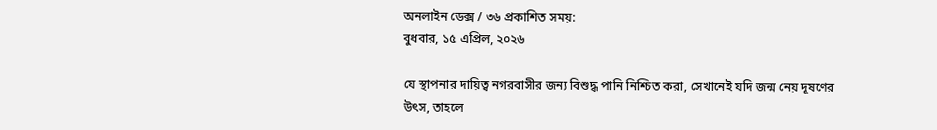অনলাইন ডেক্স / ৩৬ প্রকাশিত সময়:
বুধবার, ১৫ এপ্রিল, ২০২৬

যে স্থাপনার দায়িত্ব নগরবাসীর জন্য বিশুদ্ধ পানি নিশ্চিত করা, সেখানেই যদি জন্ম নেয় দূষণের উৎস, তাহলে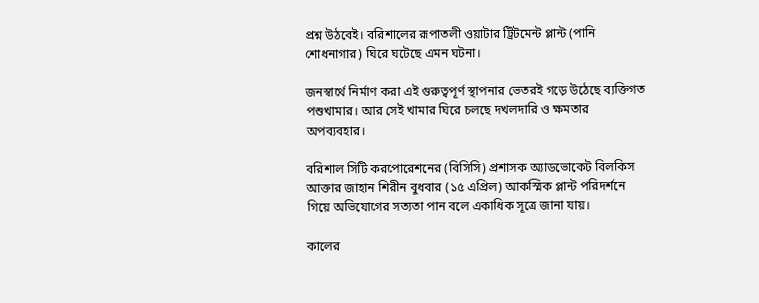প্রশ্ন উঠবেই। বরিশালের রূপাতলী ওয়াটার ট্রিটমেন্ট প্লান্ট (পানি শোধনাগার) ঘিরে ঘটেছে এমন ঘটনা।

জনস্বার্থে নির্মাণ করা এই গুরুত্বপূর্ণ স্থাপনার ভেতরই গড়ে উঠেছে ব্যক্তিগত পশুখামার। আর সেই খামার ঘিরে চলছে দখলদারি ও ক্ষমতার অপব্যবহার।

বরিশাল সিটি করপোরেশনের (বিসিসি) প্রশাসক অ্যাডভোকেট বিলকিস আক্তার জাহান শিরীন বুধবার (১৫ এপ্রিল) আকস্মিক প্লান্ট পরিদর্শনে গিয়ে অভিযোগের সত্যতা পান বলে একাধিক সূত্রে জানা যায়।

কালের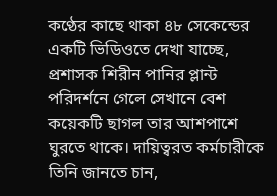কণ্ঠের কাছে থাকা ৪৮ সেকেন্ডের একটি ভিডিওতে দেখা যাচ্ছে, প্রশাসক শিরীন পানির প্লান্ট পরিদর্শনে গেলে সেখানে বেশ কয়েকটি ছাগল তার আশপাশে ঘুরতে থাকে। দায়িত্বরত কর্মচারীকে তিনি জানতে চান,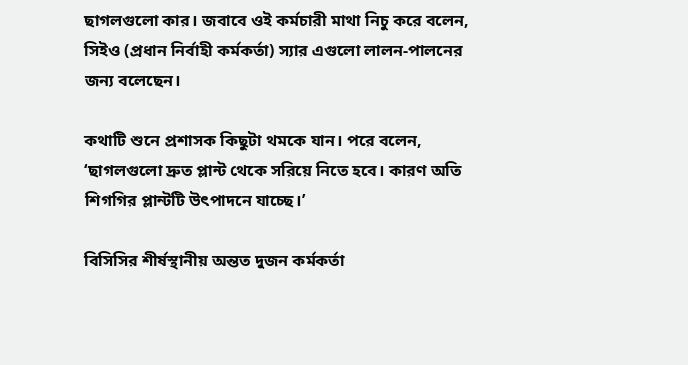ছাগলগুলো কার। জবাবে ওই কর্মচারী মাথা নিচু করে বলেন, সিইও (প্রধান নির্বাহী কর্মকর্তা) স্যার এগুলো লালন-পালনের জন্য বলেছেন।

কথাটি শুনে প্রশাসক কিছুটা থমকে যান। পরে বলেন, ‘ছাগলগুলো দ্রুত প্লান্ট থেকে সরিয়ে নিতে হবে। কারণ অতি শিগগির প্লান্টটি উৎপাদনে যাচ্ছে।’

বিসিসির শীর্ষস্থানীয় অন্তত দুজন কর্মকর্তা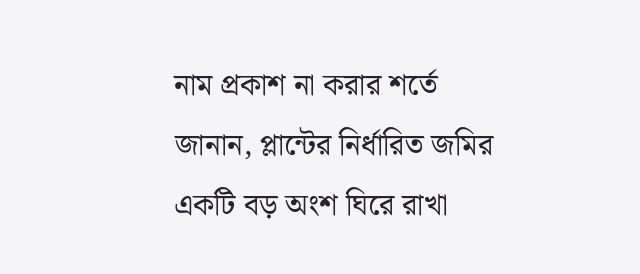নাম প্রকাশ না করার শর্তে জানান, প্লান্টের নির্ধারিত জমির একটি বড় অংশ ঘিরে রাখা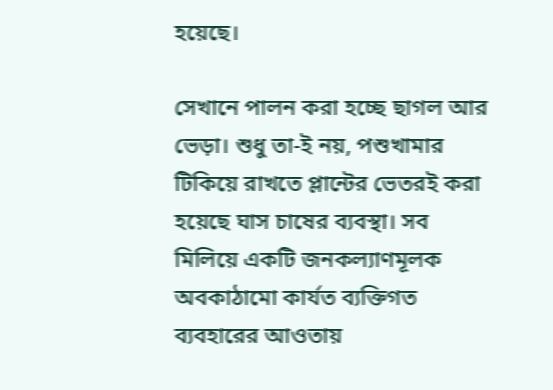হয়েছে।

সেখানে পালন করা হচ্ছে ছাগল আর ভেড়া। শুধু তা-ই নয়, পশুখামার টিকিয়ে রাখতে প্লান্টের ভেতরই করা হয়েছে ঘাস চাষের ব্যবস্থা। সব মিলিয়ে একটি জনকল্যাণমূলক অবকাঠামো কার্যত ব্যক্তিগত ব্যবহারের আওতায়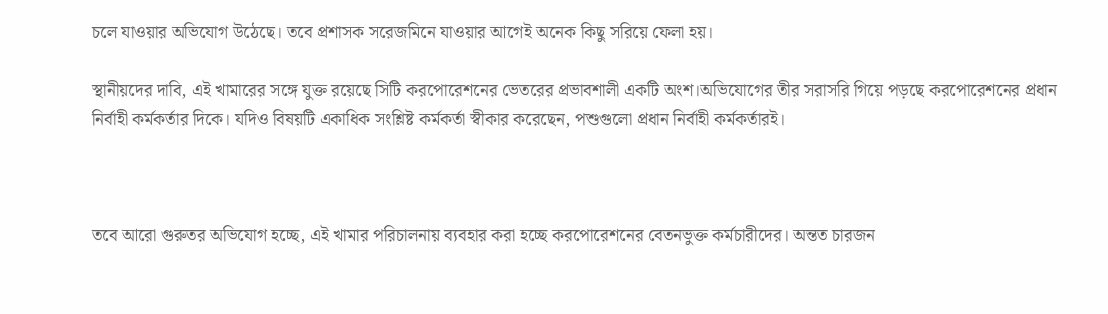চলে যাওয়ার অভিযোগ উঠেছে। তবে প্রশাসক সরেজমিনে যাওয়ার আগেই অনেক কিছু সরিয়ে ফেলা হয়।

স্থানীয়দের দাবি, এই খামারের সঙ্গে যুক্ত রয়েছে সিটি করপোরেশনের ভেতরের প্রভাবশালী একটি অংশ।অভিযোগের তীর সরাসরি গিয়ে পড়ছে করপোরেশনের প্রধান নির্বাহী কর্মকর্তার দিকে। যদিও বিষয়টি একাধিক সংশ্লিষ্ট কর্মকর্তা স্বীকার করেছেন, পশুগুলো প্রধান নির্বাহী কর্মকর্তারই।



তবে আরো গুরুতর অভিযোগ হচ্ছে, এই খামার পরিচালনায় ব্যবহার করা হচ্ছে করপোরেশনের বেতনভুক্ত কর্মচারীদের। অন্তত চারজন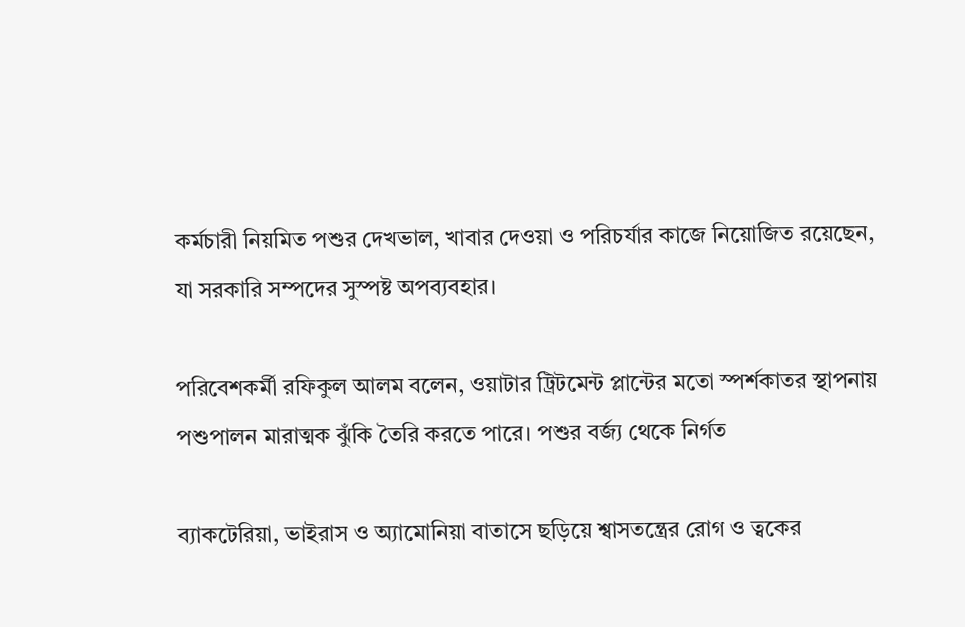কর্মচারী নিয়মিত পশুর দেখভাল, খাবার দেওয়া ও পরিচর্যার কাজে নিয়োজিত রয়েছেন, যা সরকারি সম্পদের সুস্পষ্ট অপব্যবহার।

পরিবেশকর্মী রফিকুল আলম বলেন, ওয়াটার ট্রিটমেন্ট প্লান্টের মতো স্পর্শকাতর স্থাপনায় পশুপালন মারাত্মক ঝুঁকি তৈরি করতে পারে। পশুর বর্জ্য থেকে নির্গত

ব্যাকটেরিয়া, ভাইরাস ও অ্যামোনিয়া বাতাসে ছড়িয়ে শ্বাসতন্ত্রের রোগ ও ত্বকের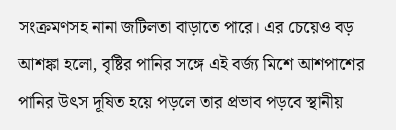সংক্রমণসহ নানা জটিলতা বাড়াতে পারে। এর চেয়েও বড় আশঙ্কা হলো, বৃষ্টির পানির সঙ্গে এই বর্জ্য মিশে আশপাশের পানির উৎস দূষিত হয়ে পড়লে তার প্রভাব পড়বে স্থানীয়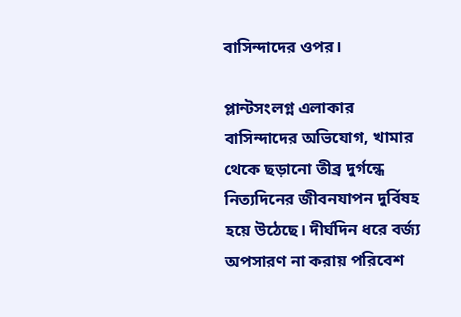বাসিন্দাদের ওপর।

প্লান্টসংলগ্ন এলাকার বাসিন্দাদের অভিযোগ, খামার থেকে ছড়ানো তীব্র দুর্গন্ধে নিত্যদিনের জীবনযাপন দুর্বিষহ হয়ে উঠেছে। দীর্ঘদিন ধরে বর্জ্য অপসারণ না করায় পরিবেশ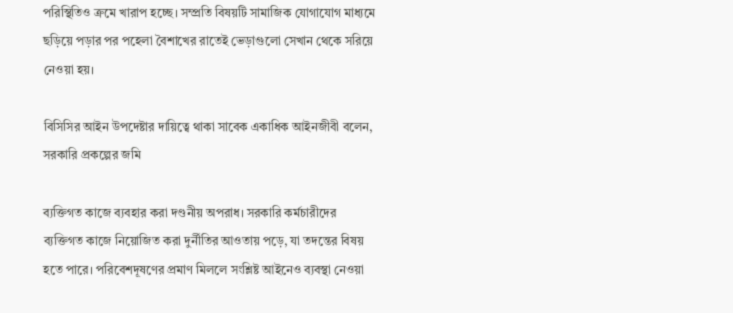পরিস্থিতিও ক্রমে খারাপ হচ্ছে। সম্প্রতি বিষয়টি সামাজিক যোগাযোগ মাধ্যমে ছড়িয়ে পড়ার পর পহেলা বৈশাখের রাতেই ভেড়াগুলো সেখান থেকে সরিয়ে নেওয়া হয়।

বিসিসির আইন উপদেষ্টার দায়িত্বে থাকা সাবেক একাধিক আইনজীবী বলেন, সরকারি প্রকল্পের জমি

ব্যক্তিগত কাজে ব্যবহার করা দণ্ডনীয় অপরাধ। সরকারি কর্মচারীদের ব্যক্তিগত কাজে নিয়োজিত করা দুর্নীতির আওতায় পড়ে, যা তদন্তের বিষয় হতে পারে। পরিবেশদূষণের প্রমাণ মিললে সংশ্লিষ্ট আইনেও ব্যবস্থা নেওয়া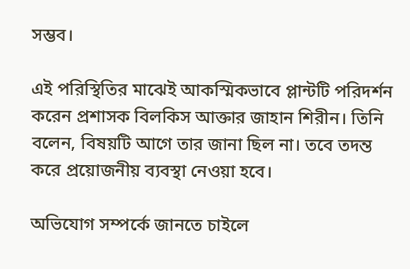সম্ভব।

এই পরিস্থিতির মাঝেই আকস্মিকভাবে প্লান্টটি পরিদর্শন করেন প্রশাসক বিলকিস আক্তার জাহান শিরীন। তিনি বলেন, বিষয়টি আগে তার জানা ছিল না। তবে তদন্ত করে প্রয়োজনীয় ব্যবস্থা নেওয়া হবে।

অভিযোগ সম্পর্কে জানতে চাইলে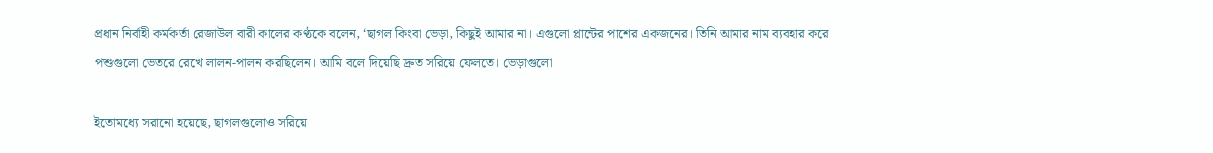প্রধান নির্বাহী কর্মকর্তা রেজাউল বারী কালের কণ্ঠকে বলেন, ‘ছাগল কিংবা ভেড়া, কিছুই আমার না। এগুলো প্লান্টের পাশের একজনের। তিনি আমার নাম ব্যবহার করে পশুগুলো ভেতরে রেখে লালন-পালন করছিলেন। আমি বলে দিয়েছি দ্রুত সরিয়ে ফেলতে। ভেড়াগুলো

ইতোমধ্যে সরানো হয়েছে, ছাগলগুলোও সরিয়ে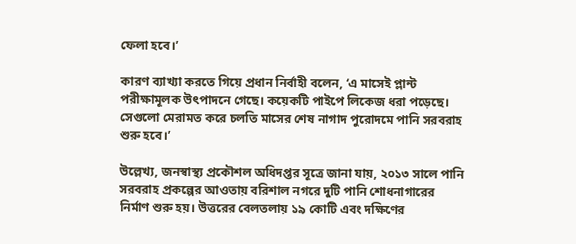ফেলা হবে।’

কারণ ব্যাখ্যা করতে গিয়ে প্রধান নির্বাহী বলেন, ‘এ মাসেই প্লান্ট পরীক্ষামূলক উৎপাদনে গেছে। কয়েকটি পাইপে লিকেজ ধরা পড়েছে। সেগুলো মেরামত করে চলতি মাসের শেষ নাগাদ পুরোদমে পানি সরবরাহ শুরু হবে।’

উল্লেখ্য, জনস্বাস্থ্য প্রকৌশল অধিদপ্তর সূত্রে জানা যায়, ২০১৩ সালে পানি সরবরাহ প্রকল্পের আওতায় বরিশাল নগরে দুটি পানি শোধনাগারের নির্মাণ শুরু হয়। উত্তরের বেলতলায় ১৯ কোটি এবং দক্ষিণের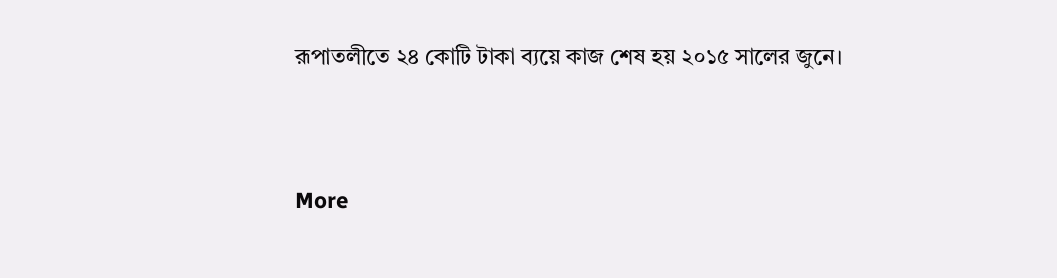রূপাতলীতে ২৪ কোটি টাকা ব্যয়ে কাজ শেষ হয় ২০১৫ সালের জুনে।


More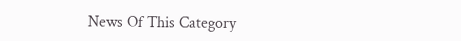News Of This Category